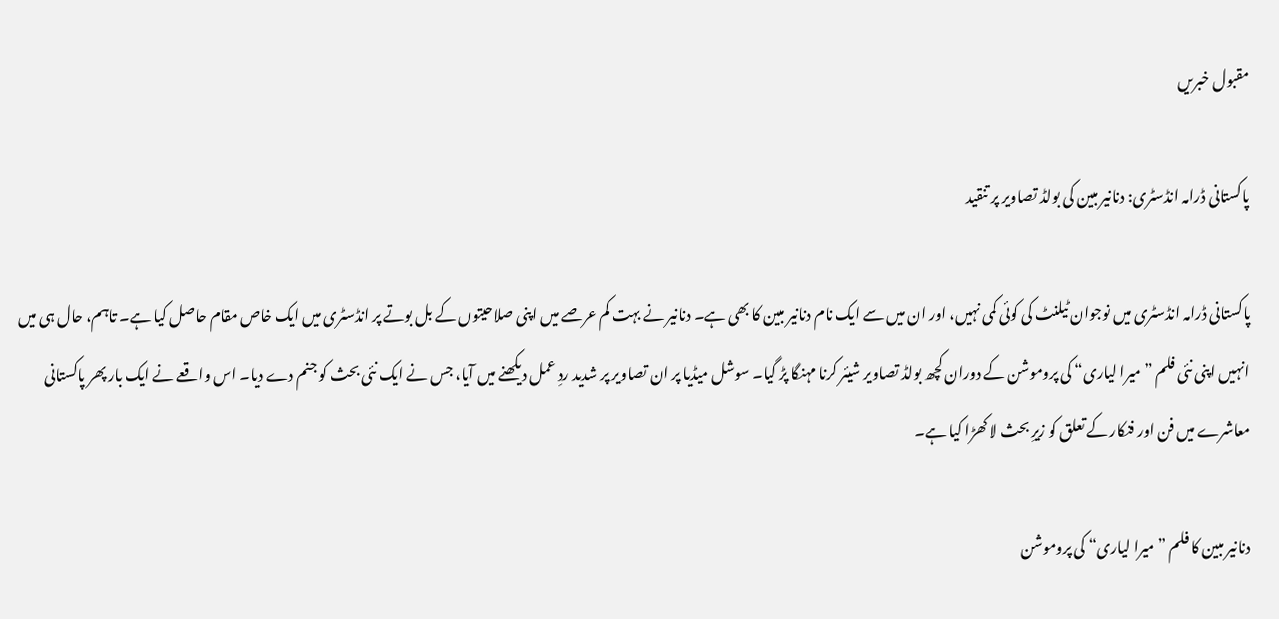مقبول خبریں

پاکستانی ڈرامہ انڈسٹری: دنانیر مبین کی بولڈ تصاویر پر تنقید

پاکستانی ڈرامہ انڈسٹری میں نوجوان ٹیلنٹ کی کوئی کمی نہیں، اور ان میں سے ایک نام دنانیر مبین کا بھی ہے۔ دنانیر نے بہت کم عرصے میں اپنی صلاحیتوں کے بل بوتے پر انڈسٹری میں ایک خاص مقام حاصل کیا ہے۔ تاہم، حال ہی میں انہیں اپنی نئی فلم ”میرا لیاری“ کی پروموشن کے دوران کچھ بولڈ تصاویر شیئر کرنا مہنگا پڑ گیا۔ سوشل میڈیا پر ان تصاویر پر شدید ردِ عمل دیکھنے میں آیا، جس نے ایک نئی بحث کو جنم دے دیا۔ اس واقعے نے ایک بار پھر پاکستانی معاشرے میں فن اور فنکار کے تعلق کو زیرِ بحث لا کھڑا کیا ہے۔

دنانیر مبین کا فلم ”میرا لیاری“ کی پروموشن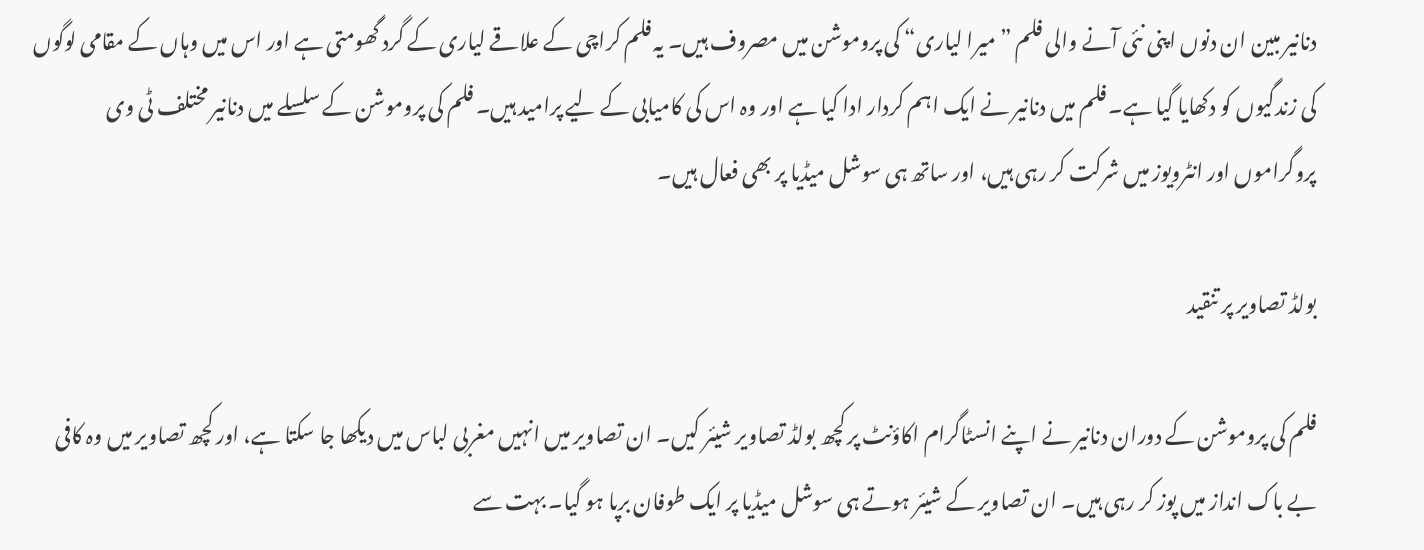دنانیر مبین ان دنوں اپنی نئی آنے والی فلم ”میرا لیاری“ کی پروموشن میں مصروف ہیں۔ یہ فلم کراچی کے علاقے لیاری کے گرد گھومتی ہے اور اس میں وہاں کے مقامی لوگوں کی زندگیوں کو دکھایا گیا ہے۔ فلم میں دنانیر نے ایک اہم کردار ادا کیا ہے اور وہ اس کی کامیابی کے لیے پرامید ہیں۔ فلم کی پروموشن کے سلسلے میں دنانیر مختلف ٹی وی پروگراموں اور انٹرویوز میں شرکت کر رہی ہیں، اور ساتھ ہی سوشل میڈیا پر بھی فعال ہیں۔

بولڈ تصاویر پر تنقید

فلم کی پروموشن کے دوران دنانیر نے اپنے انسٹاگرام اکاؤنٹ پر کچھ بولڈ تصاویر شیئر کیں۔ ان تصاویر میں انہیں مغربی لباس میں دیکھا جا سکتا ہے، اور کچھ تصاویر میں وہ کافی بے باک انداز میں پوز کر رہی ہیں۔ ان تصاویر کے شیئر ہوتے ہی سوشل میڈیا پر ایک طوفان برپا ہو گیا۔ بہت سے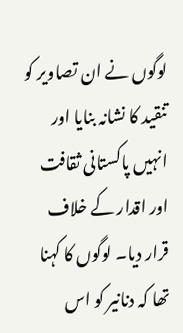لوگوں نے ان تصاویر کو تنقید کا نشانہ بنایا اور انہیں پاکستانی ثقافت اور اقدار کے خلاف قرار دیا۔ لوگوں کا کہنا تھا کہ دنانیر کو اس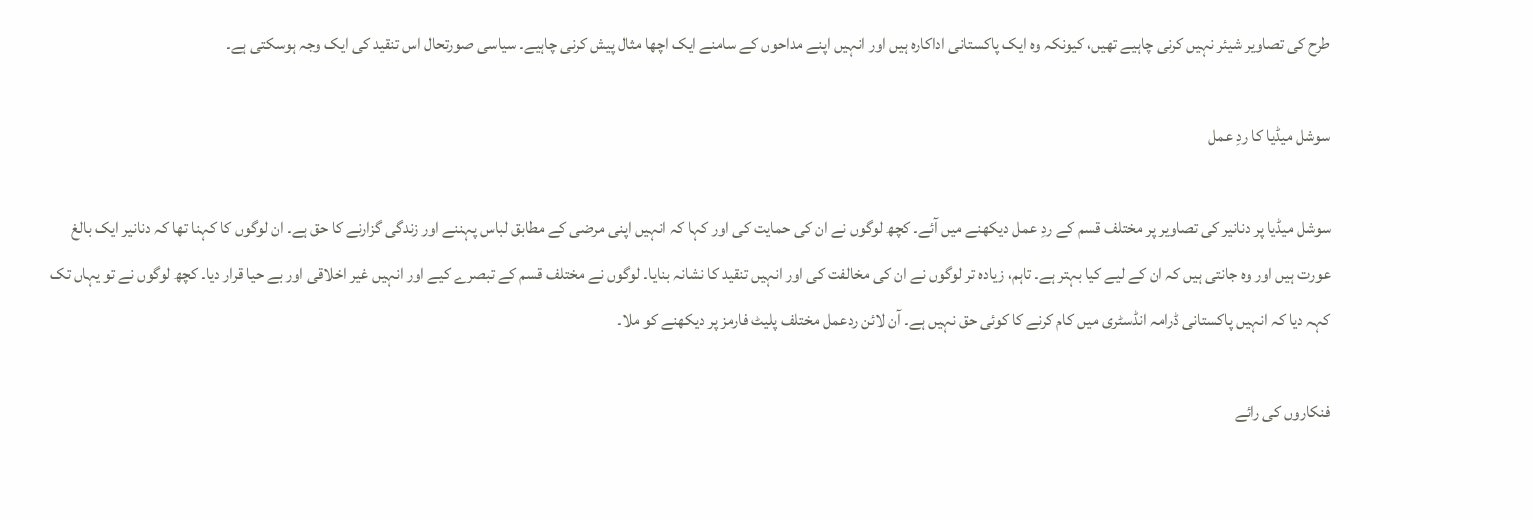طرح کی تصاویر شیئر نہیں کرنی چاہیے تھیں، کیونکہ وہ ایک پاکستانی اداکارہ ہیں اور انہیں اپنے مداحوں کے سامنے ایک اچھا مثال پیش کرنی چاہیے۔ سیاسی صورتحال اس تنقید کی ایک وجہ ہوسکتی ہے۔

سوشل میڈیا کا ردِ عمل

سوشل میڈیا پر دنانیر کی تصاویر پر مختلف قسم کے ردِ عمل دیکھنے میں آئے۔ کچھ لوگوں نے ان کی حمایت کی اور کہا کہ انہیں اپنی مرضی کے مطابق لباس پہننے اور زندگی گزارنے کا حق ہے۔ ان لوگوں کا کہنا تھا کہ دنانیر ایک بالغ عورت ہیں اور وہ جانتی ہیں کہ ان کے لیے کیا بہتر ہے۔ تاہم، زیادہ تر لوگوں نے ان کی مخالفت کی اور انہیں تنقید کا نشانہ بنایا۔ لوگوں نے مختلف قسم کے تبصرے کیے اور انہیں غیر اخلاقی اور بے حیا قرار دیا۔ کچھ لوگوں نے تو یہاں تک کہہ دیا کہ انہیں پاکستانی ڈرامہ انڈسٹری میں کام کرنے کا کوئی حق نہیں ہے۔ آن لائن ردعمل مختلف پلیٹ فارمز پر دیکھنے کو ملا۔

فنکاروں کی رائے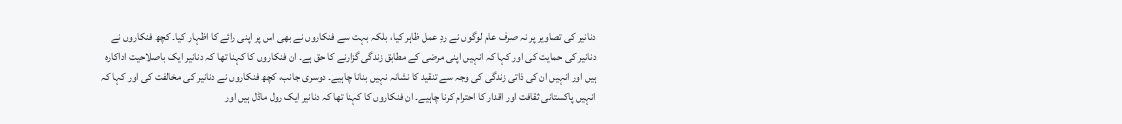دنانیر کی تصاویر پر نہ صرف عام لوگوں نے ردِ عمل ظاہر کیا، بلکہ بہت سے فنکاروں نے بھی اس پر اپنی رائے کا اظہار کیا۔ کچھ فنکاروں نے دنانیر کی حمایت کی اور کہا کہ انہیں اپنی مرضی کے مطابق زندگی گزارنے کا حق ہے۔ ان فنکاروں کا کہنا تھا کہ دنانیر ایک باصلاحیت اداکارہ ہیں اور انہیں ان کی ذاتی زندگی کی وجہ سے تنقید کا نشانہ نہیں بنانا چاہیے۔ دوسری جانب، کچھ فنکاروں نے دنانیر کی مخالفت کی اور کہا کہ انہیں پاکستانی ثقافت اور اقدار کا احترام کرنا چاہیے۔ ان فنکاروں کا کہنا تھا کہ دنانیر ایک رول ماڈل ہیں اور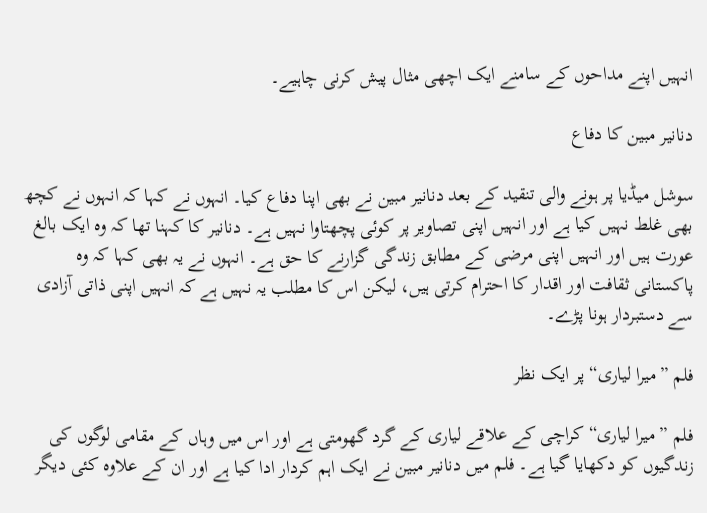انہیں اپنے مداحوں کے سامنے ایک اچھی مثال پیش کرنی چاہیے۔

دنانیر مبین کا دفاع

سوشل میڈیا پر ہونے والی تنقید کے بعد دنانیر مبین نے بھی اپنا دفاع کیا۔ انہوں نے کہا کہ انہوں نے کچھ بھی غلط نہیں کیا ہے اور انہیں اپنی تصاویر پر کوئی پچھتاوا نہیں ہے۔ دنانیر کا کہنا تھا کہ وہ ایک بالغ عورت ہیں اور انہیں اپنی مرضی کے مطابق زندگی گزارنے کا حق ہے۔ انہوں نے یہ بھی کہا کہ وہ پاکستانی ثقافت اور اقدار کا احترام کرتی ہیں، لیکن اس کا مطلب یہ نہیں ہے کہ انہیں اپنی ذاتی آزادی سے دستبردار ہونا پڑے۔

فلم ”میرا لیاری“ پر ایک نظر

فلم ”میرا لیاری“ کراچی کے علاقے لیاری کے گرد گھومتی ہے اور اس میں وہاں کے مقامی لوگوں کی زندگیوں کو دکھایا گیا ہے۔ فلم میں دنانیر مبین نے ایک اہم کردار ادا کیا ہے اور ان کے علاوہ کئی دیگر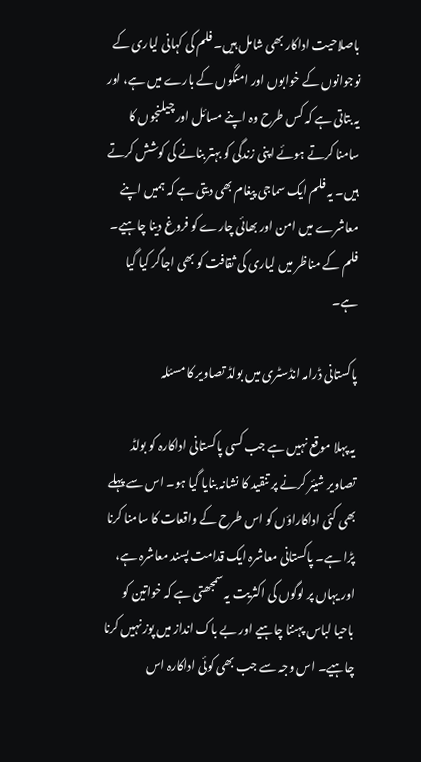باصلاحیت اداکار بھی شامل ہیں۔ فلم کی کہانی لیاری کے نوجوانوں کے خوابوں اور امنگوں کے بارے میں ہے، اور یہ بتاتی ہے کہ کس طرح وہ اپنے مسائل اور چیلنجوں کا سامنا کرتے ہوئے اپنی زندگی کو بہتر بنانے کی کوشش کرتے ہیں۔ یہ فلم ایک سماجی پیغام بھی دیتی ہے کہ ہمیں اپنے معاشرے میں امن اور بھائی چارے کو فروغ دینا چاہیے۔ فلم کے مناظر میں لیاری کی ثقافت کو بھی اجاگر کیا گیا ہے۔

پاکستانی ڈرامہ انڈسٹری میں بولڈ تصاویر کا مسئلہ

یہ پہلا موقع نہیں ہے جب کسی پاکستانی اداکارہ کو بولڈ تصاویر شیئر کرنے پر تنقید کا نشانہ بنایا گیا ہو۔ اس سے پہلے بھی کئی اداکاراؤں کو اس طرح کے واقعات کا سامنا کرنا پڑا ہے۔ پاکستانی معاشرہ ایک قدامت پسند معاشرہ ہے، اور یہاں پر لوگوں کی اکثریت یہ سمجھتی ہے کہ خواتین کو باحیا لباس پہننا چاہیے اور بے باک انداز میں پوز نہیں کرنا چاہیے۔ اس وجہ سے جب بھی کوئی اداکارہ اس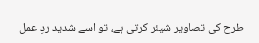طرح کی تصاویر شیئر کرتی ہے، تو اسے شدید ردِ عمل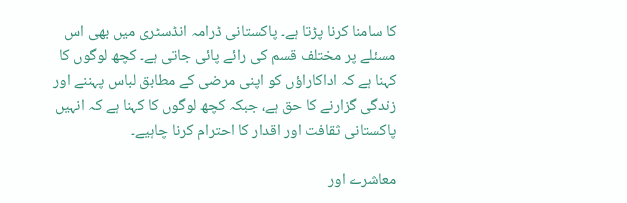کا سامنا کرنا پڑتا ہے۔ پاکستانی ڈرامہ انڈسٹری میں بھی اس مسئلے پر مختلف قسم کی رائے پائی جاتی ہے۔ کچھ لوگوں کا کہنا ہے کہ اداکاراؤں کو اپنی مرضی کے مطابق لباس پہننے اور زندگی گزارنے کا حق ہے، جبکہ کچھ لوگوں کا کہنا ہے کہ انہیں پاکستانی ثقافت اور اقدار کا احترام کرنا چاہیے۔

معاشرے اور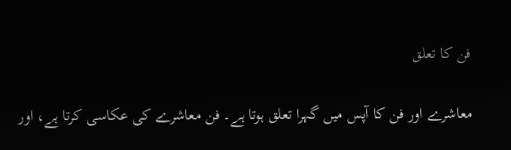فن کا تعلق

معاشرے اور فن کا آپس میں گہرا تعلق ہوتا ہے۔ فن معاشرے کی عکاسی کرتا ہے، اور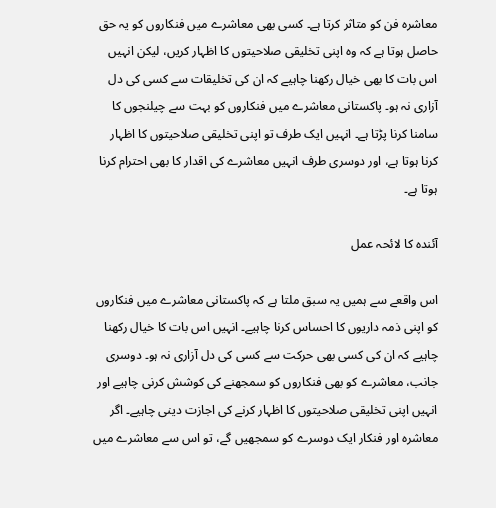معاشرہ فن کو متاثر کرتا ہے۔ کسی بھی معاشرے میں فنکاروں کو یہ حق حاصل ہوتا ہے کہ وہ اپنی تخلیقی صلاحیتوں کا اظہار کریں، لیکن انہیں اس بات کا بھی خیال رکھنا چاہیے کہ ان کی تخلیقات سے کسی کی دل آزاری نہ ہو۔ پاکستانی معاشرے میں فنکاروں کو بہت سے چیلنجوں کا سامنا کرنا پڑتا ہے۔ انہیں ایک طرف تو اپنی تخلیقی صلاحیتوں کا اظہار کرنا ہوتا ہے، اور دوسری طرف انہیں معاشرے کی اقدار کا بھی احترام کرنا ہوتا ہے۔

آئندہ کا لائحہ عمل

اس واقعے سے ہمیں یہ سبق ملتا ہے کہ پاکستانی معاشرے میں فنکاروں کو اپنی ذمہ داریوں کا احساس کرنا چاہیے۔ انہیں اس بات کا خیال رکھنا چاہیے کہ ان کی کسی بھی حرکت سے کسی کی دل آزاری نہ ہو۔ دوسری جانب، معاشرے کو بھی فنکاروں کو سمجھنے کی کوشش کرنی چاہیے اور انہیں اپنی تخلیقی صلاحیتوں کا اظہار کرنے کی اجازت دینی چاہیے۔ اگر معاشرہ اور فنکار ایک دوسرے کو سمجھیں گے، تو اس سے معاشرے میں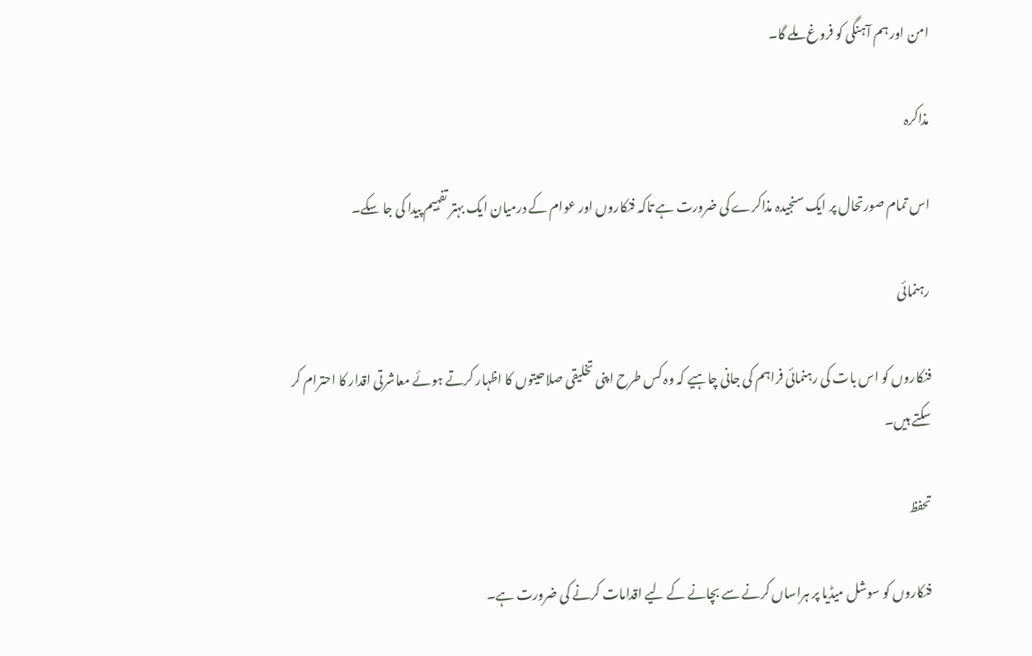امن اور ہم آہنگی کو فروغ ملے گا۔

مذاکرہ

اس تمام صورتحال پر ایک سنجیدہ مذاکرے کی ضرورت ہے تاکہ فنکاروں اور عوام کے درمیان ایک بہتر تفہیم پیدا کی جا سکے۔

رہنمائی

فنکاروں کو اس بات کی رہنمائی فراہم کی جانی چاہیے کہ وہ کس طرح اپنی تخلیقی صلاحیتوں کا اظہار کرتے ہوئے معاشرتی اقدار کا احترام کر سکتے ہیں۔

تحفظ

فنکاروں کو سوشل میڈیا پر ہراساں کرنے سے بچانے کے لیے اقدامات کرنے کی ضرورت ہے۔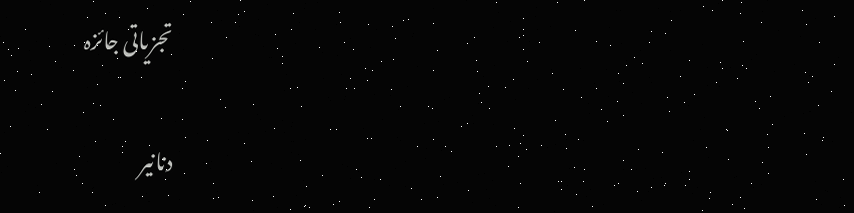تجزیاتی جائزہ

دنانیر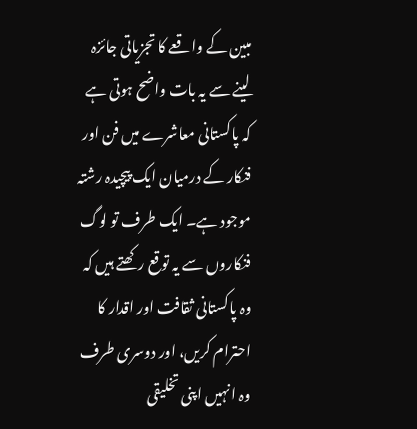مبین کے واقعے کا تجزیاتی جائزہ لینے سے یہ بات واضح ہوتی ہے کہ پاکستانی معاشرے میں فن اور فنکار کے درمیان ایک پیچیدہ رشتہ موجود ہے۔ ایک طرف تو لوگ فنکاروں سے یہ توقع رکھتے ہیں کہ وہ پاکستانی ثقافت اور اقدار کا احترام کریں، اور دوسری طرف وہ انہیں اپنی تخلیقی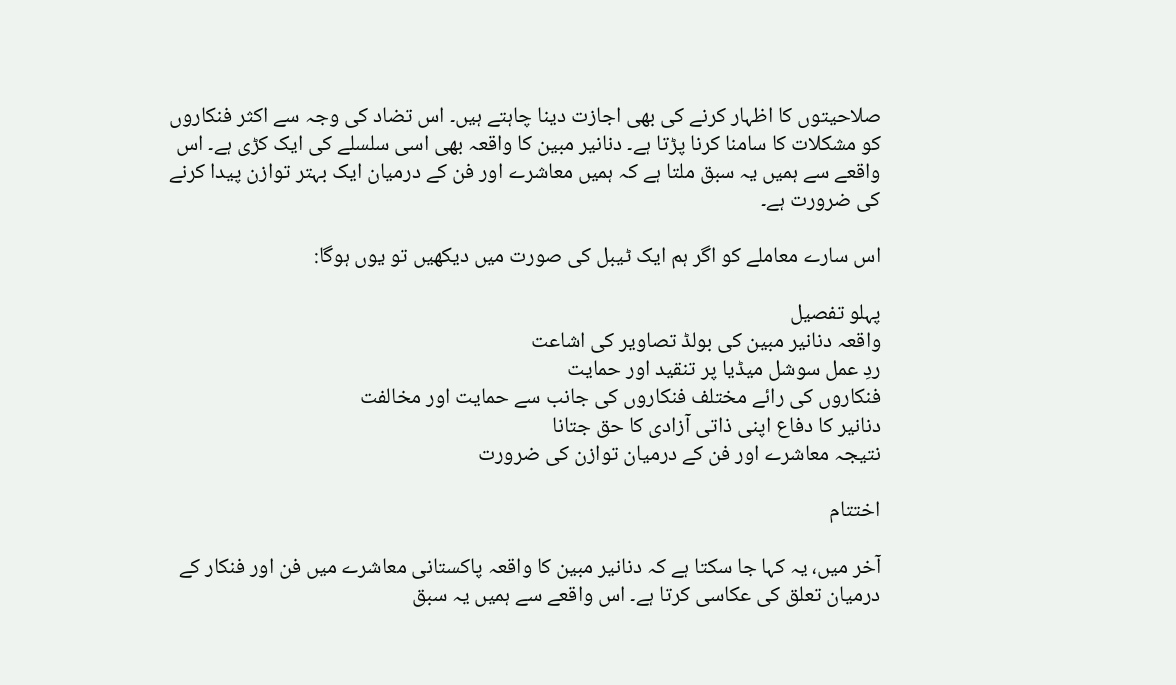صلاحیتوں کا اظہار کرنے کی بھی اجازت دینا چاہتے ہیں۔ اس تضاد کی وجہ سے اکثر فنکاروں کو مشکلات کا سامنا کرنا پڑتا ہے۔ دنانیر مبین کا واقعہ بھی اسی سلسلے کی ایک کڑی ہے۔ اس واقعے سے ہمیں یہ سبق ملتا ہے کہ ہمیں معاشرے اور فن کے درمیان ایک بہتر توازن پیدا کرنے کی ضرورت ہے۔

اس سارے معاملے کو اگر ہم ایک ٹیبل کی صورت میں دیکھیں تو یوں ہوگا:

پہلو تفصیل
واقعہ دنانیر مبین کی بولڈ تصاویر کی اشاعت
ردِ عمل سوشل میڈیا پر تنقید اور حمایت
فنکاروں کی رائے مختلف فنکاروں کی جانب سے حمایت اور مخالفت
دنانیر کا دفاع اپنی ذاتی آزادی کا حق جتانا
نتیجہ معاشرے اور فن کے درمیان توازن کی ضرورت

اختتام

آخر میں، یہ کہا جا سکتا ہے کہ دنانیر مبین کا واقعہ پاکستانی معاشرے میں فن اور فنکار کے درمیان تعلق کی عکاسی کرتا ہے۔ اس واقعے سے ہمیں یہ سبق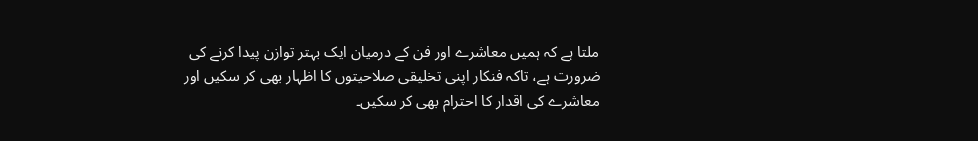ملتا ہے کہ ہمیں معاشرے اور فن کے درمیان ایک بہتر توازن پیدا کرنے کی ضرورت ہے، تاکہ فنکار اپنی تخلیقی صلاحیتوں کا اظہار بھی کر سکیں اور معاشرے کی اقدار کا احترام بھی کر سکیں۔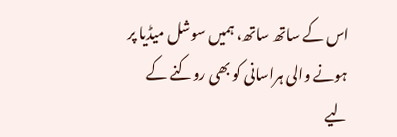اس کے ساتھ ساتھ، ہمیں سوشل میڈیا پر ہونے والی ہراسانی کو بھی روکنے کے لیے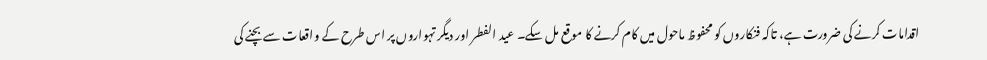اقدامات کرنے کی ضرورت ہے، تاکہ فنکاروں کو محفوظ ماحول میں کام کرنے کا موقع مل سکے۔ عید الفطر اور دیگر تہواروں پر اس طرح کے واقعات سے بچنے کی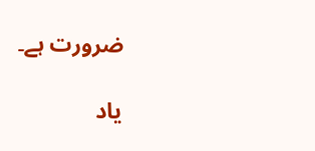ضرورت ہے۔

یاد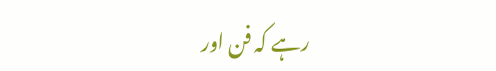رہے کہ فن اور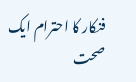فنکار کا احترام ایک صحت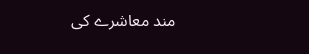مند معاشرے کی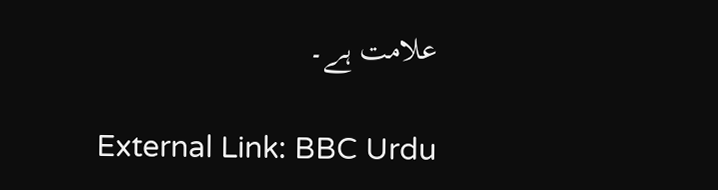علامت ہے۔

External Link: BBC Urdu